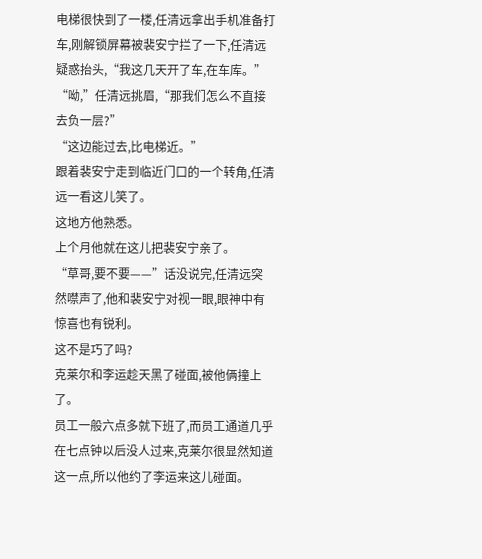电梯很快到了一楼,任清远拿出手机准备打车,刚解锁屏幕被裴安宁拦了一下,任清远疑惑抬头,“我这几天开了车,在车库。”
“呦,”任清远挑眉,“那我们怎么不直接去负一层?”
“这边能过去,比电梯近。”
跟着裴安宁走到临近门口的一个转角,任清远一看这儿笑了。
这地方他熟悉。
上个月他就在这儿把裴安宁亲了。
“草哥,要不要——”话没说完,任清远突然噤声了,他和裴安宁对视一眼,眼神中有惊喜也有锐利。
这不是巧了吗?
克莱尔和李运趁天黑了碰面,被他俩撞上了。
员工一般六点多就下班了,而员工通道几乎在七点钟以后没人过来,克莱尔很显然知道这一点,所以他约了李运来这儿碰面。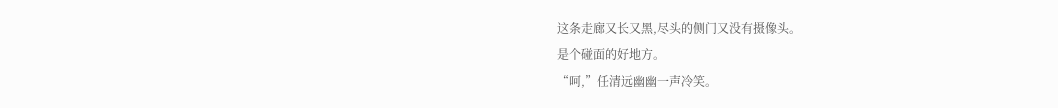这条走廊又长又黑,尽头的侧门又没有摄像头。
是个碰面的好地方。
“呵,”任清远幽幽一声冷笑。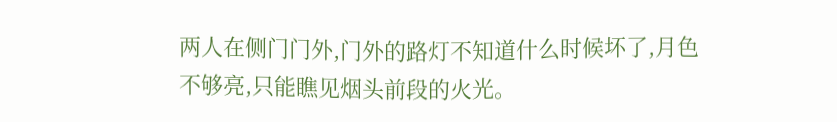两人在侧门门外,门外的路灯不知道什么时候坏了,月色不够亮,只能瞧见烟头前段的火光。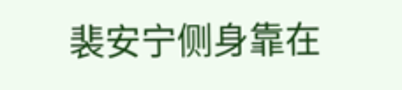裴安宁侧身靠在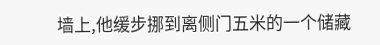墙上,他缓步挪到离侧门五米的一个储藏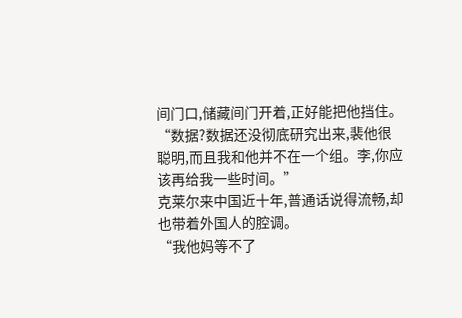间门口,储藏间门开着,正好能把他挡住。
“数据?数据还没彻底研究出来,裴他很聪明,而且我和他并不在一个组。李,你应该再给我一些时间。”
克莱尔来中国近十年,普通话说得流畅,却也带着外国人的腔调。
“我他妈等不了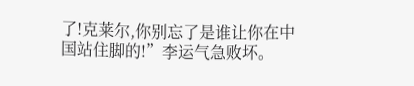了!克莱尔,你别忘了是谁让你在中国站住脚的!”李运气急败坏。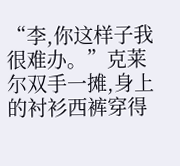“李,你这样子我很难办。”克莱尔双手一摊,身上的衬衫西裤穿得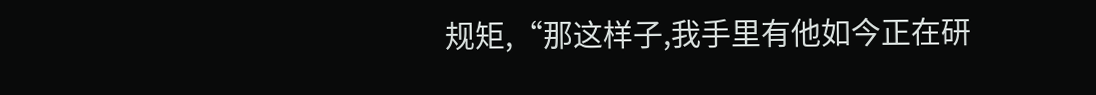规矩,“那这样子,我手里有他如今正在研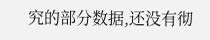究的部分数据,还没有彻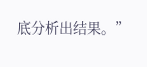底分析出结果。”